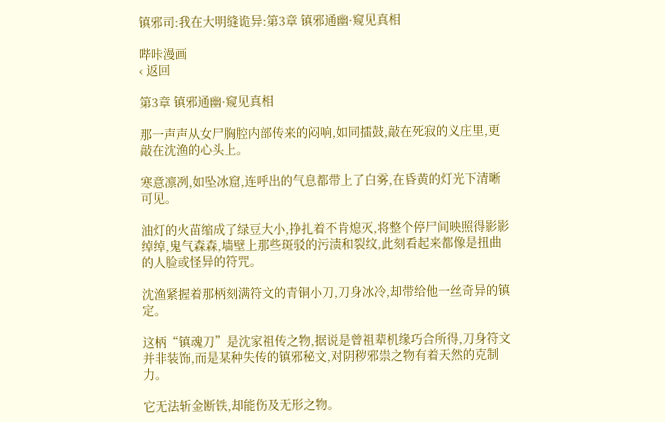镇邪司:我在大明缝诡异:第3章 镇邪通幽·窥见真相

哔咔漫画
‹ 返回

第3章 镇邪通幽·窥见真相

那一声声从女尸胸腔内部传来的闷响,如同擂鼓,敲在死寂的义庄里,更敲在沈渔的心头上。

寒意凛冽,如坠冰窟,连呼出的气息都带上了白雾,在昏黄的灯光下清晰可见。

油灯的火苗缩成了绿豆大小,挣扎着不肯熄灭,将整个停尸间映照得影影绰绰,鬼气森森,墙壁上那些斑驳的污渍和裂纹,此刻看起来都像是扭曲的人脸或怪异的符咒。

沈渔紧握着那柄刻满符文的青铜小刀,刀身冰冷,却带给他一丝奇异的镇定。

这柄“镇魂刀”是沈家祖传之物,据说是曾祖辈机缘巧合所得,刀身符文并非装饰,而是某种失传的镇邪秘文,对阴秽邪祟之物有着天然的克制力。

它无法斩金断铁,却能伤及无形之物。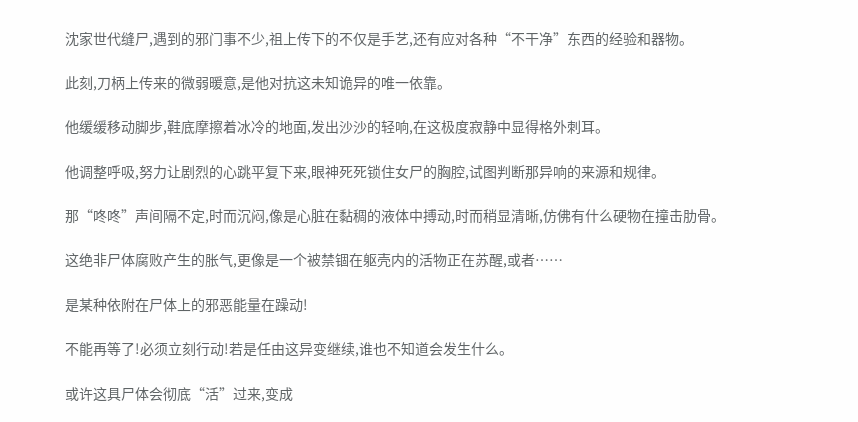沈家世代缝尸,遇到的邪门事不少,祖上传下的不仅是手艺,还有应对各种“不干净”东西的经验和器物。

此刻,刀柄上传来的微弱暖意,是他对抗这未知诡异的唯一依靠。

他缓缓移动脚步,鞋底摩擦着冰冷的地面,发出沙沙的轻响,在这极度寂静中显得格外刺耳。

他调整呼吸,努力让剧烈的心跳平复下来,眼神死死锁住女尸的胸腔,试图判断那异响的来源和规律。

那“咚咚”声间隔不定,时而沉闷,像是心脏在黏稠的液体中搏动,时而稍显清晰,仿佛有什么硬物在撞击肋骨。

这绝非尸体腐败产生的胀气,更像是一个被禁锢在躯壳内的活物正在苏醒,或者……

是某种依附在尸体上的邪恶能量在躁动!

不能再等了!必须立刻行动!若是任由这异变继续,谁也不知道会发生什么。

或许这具尸体会彻底“活”过来,变成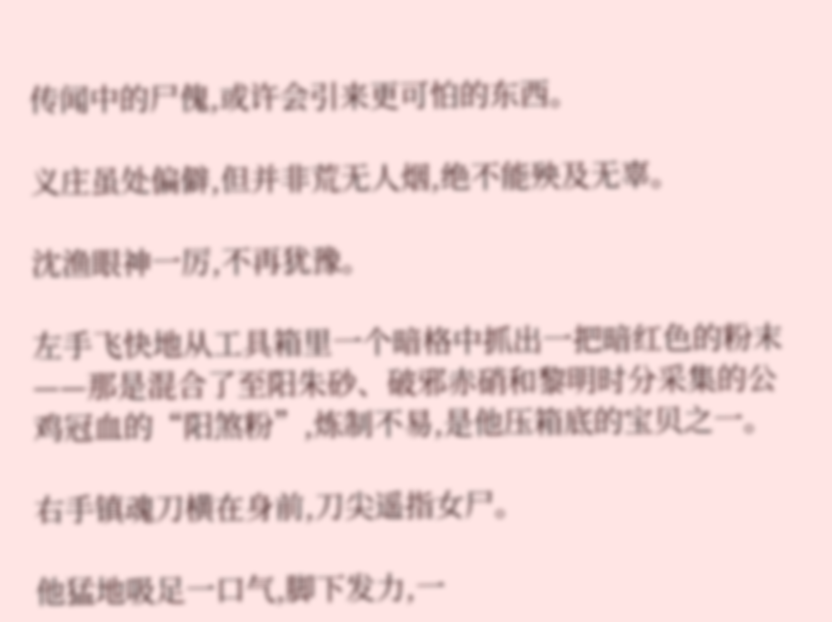传闻中的尸傀,或许会引来更可怕的东西。

义庄虽处偏僻,但并非荒无人烟,绝不能殃及无辜。

沈渔眼神一厉,不再犹豫。

左手飞快地从工具箱里一个暗格中抓出一把暗红色的粉末——那是混合了至阳朱砂、破邪赤硝和黎明时分采集的公鸡冠血的“阳煞粉”,炼制不易,是他压箱底的宝贝之一。

右手镇魂刀横在身前,刀尖遥指女尸。

他猛地吸足一口气,脚下发力,一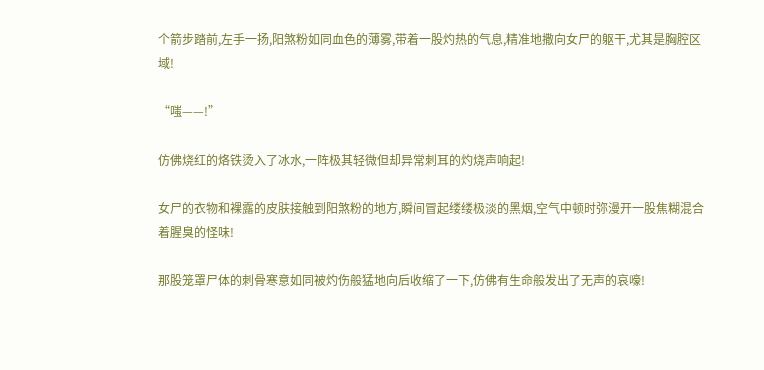个箭步踏前,左手一扬,阳煞粉如同血色的薄雾,带着一股灼热的气息,精准地撒向女尸的躯干,尤其是胸腔区域!

“嗤——!”

仿佛烧红的烙铁烫入了冰水,一阵极其轻微但却异常刺耳的灼烧声响起!

女尸的衣物和裸露的皮肤接触到阳煞粉的地方,瞬间冒起缕缕极淡的黑烟,空气中顿时弥漫开一股焦糊混合着腥臭的怪味!

那股笼罩尸体的刺骨寒意如同被灼伤般猛地向后收缩了一下,仿佛有生命般发出了无声的哀嚎!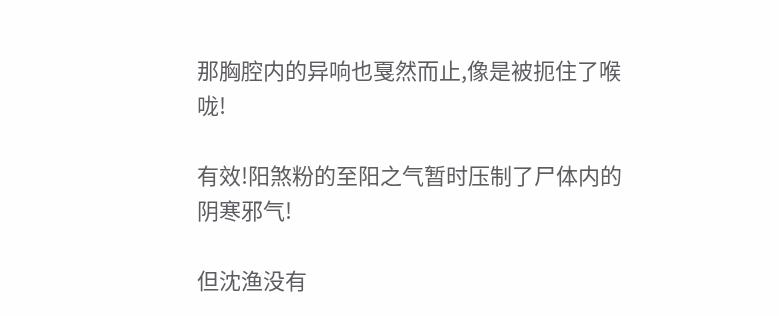那胸腔内的异响也戛然而止,像是被扼住了喉咙!

有效!阳煞粉的至阳之气暂时压制了尸体内的阴寒邪气!

但沈渔没有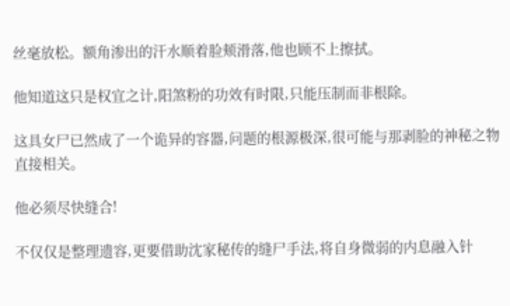丝毫放松。额角渗出的汗水顺着脸颊滑落,他也顾不上擦拭。

他知道这只是权宜之计,阳煞粉的功效有时限,只能压制而非根除。

这具女尸已然成了一个诡异的容器,问题的根源极深,很可能与那剥脸的神秘之物直接相关。

他必须尽快缝合!

不仅仅是整理遗容,更要借助沈家秘传的缝尸手法,将自身微弱的内息融入针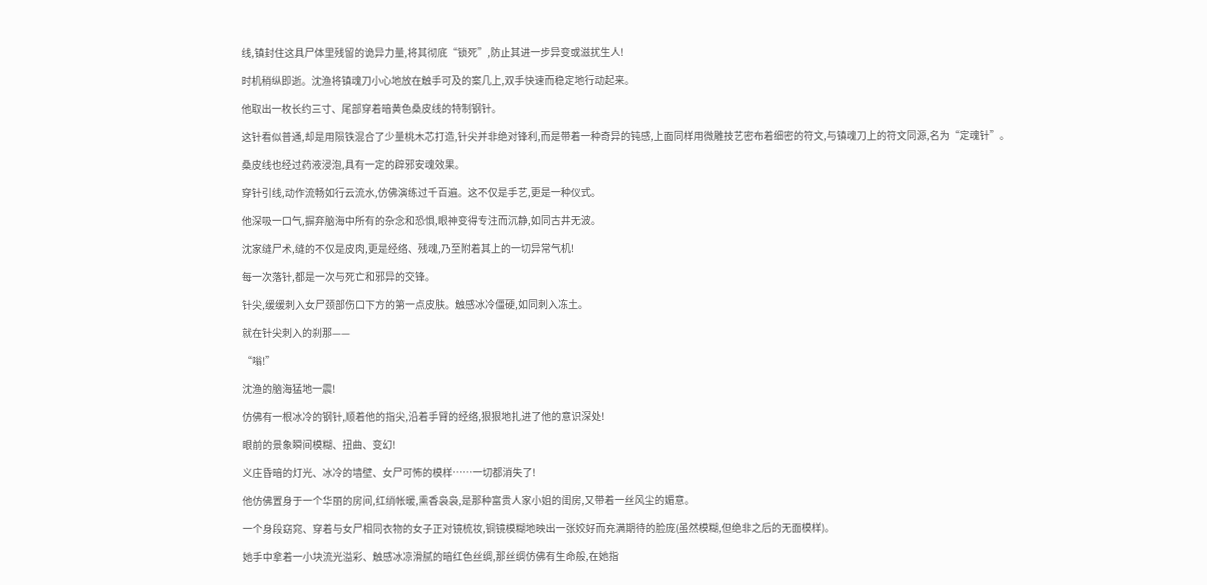线,镇封住这具尸体里残留的诡异力量,将其彻底“锁死”,防止其进一步异变或滋扰生人!

时机稍纵即逝。沈渔将镇魂刀小心地放在触手可及的案几上,双手快速而稳定地行动起来。

他取出一枚长约三寸、尾部穿着暗黄色桑皮线的特制钢针。

这针看似普通,却是用陨铁混合了少量桃木芯打造,针尖并非绝对锋利,而是带着一种奇异的钝感,上面同样用微雕技艺密布着细密的符文,与镇魂刀上的符文同源,名为“定魂针”。

桑皮线也经过药液浸泡,具有一定的辟邪安魂效果。

穿针引线,动作流畅如行云流水,仿佛演练过千百遍。这不仅是手艺,更是一种仪式。

他深吸一口气,摒弃脑海中所有的杂念和恐惧,眼神变得专注而沉静,如同古井无波。

沈家缝尸术,缝的不仅是皮肉,更是经络、残魂,乃至附着其上的一切异常气机!

每一次落针,都是一次与死亡和邪异的交锋。

针尖,缓缓刺入女尸颈部伤口下方的第一点皮肤。触感冰冷僵硬,如同刺入冻土。

就在针尖刺入的刹那——

“嗡!”

沈渔的脑海猛地一震!

仿佛有一根冰冷的钢针,顺着他的指尖,沿着手臂的经络,狠狠地扎进了他的意识深处!

眼前的景象瞬间模糊、扭曲、变幻!

义庄昏暗的灯光、冰冷的墙壁、女尸可怖的模样……一切都消失了!

他仿佛置身于一个华丽的房间,红绡帐暖,熏香袅袅,是那种富贵人家小姐的闺房,又带着一丝风尘的媚意。

一个身段窈窕、穿着与女尸相同衣物的女子正对镜梳妆,铜镜模糊地映出一张姣好而充满期待的脸庞(虽然模糊,但绝非之后的无面模样)。

她手中拿着一小块流光溢彩、触感冰凉滑腻的暗红色丝绸,那丝绸仿佛有生命般,在她指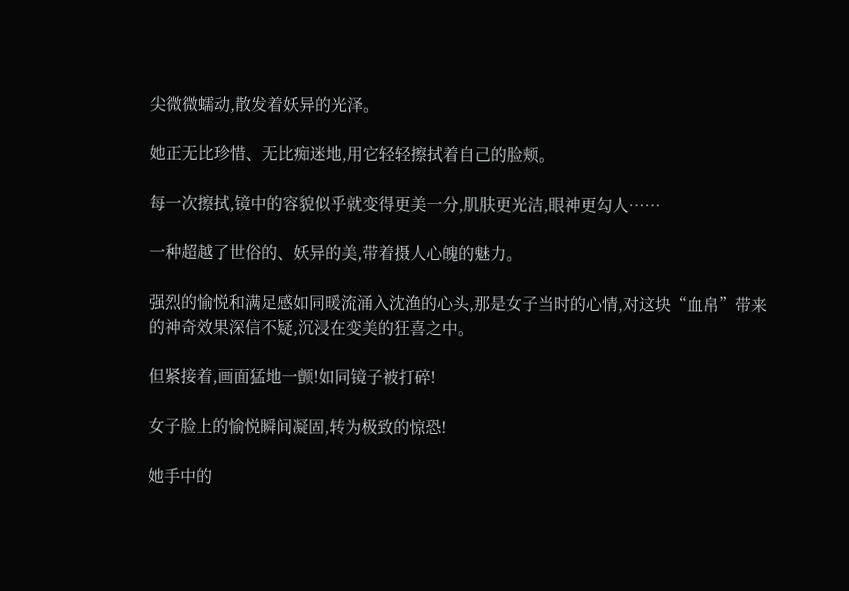尖微微蠕动,散发着妖异的光泽。

她正无比珍惜、无比痴迷地,用它轻轻擦拭着自己的脸颊。

每一次擦拭,镜中的容貌似乎就变得更美一分,肌肤更光洁,眼神更勾人……

一种超越了世俗的、妖异的美,带着摄人心魄的魅力。

强烈的愉悦和满足感如同暖流涌入沈渔的心头,那是女子当时的心情,对这块“血帛”带来的神奇效果深信不疑,沉浸在变美的狂喜之中。

但紧接着,画面猛地一颤!如同镜子被打碎!

女子脸上的愉悦瞬间凝固,转为极致的惊恐!

她手中的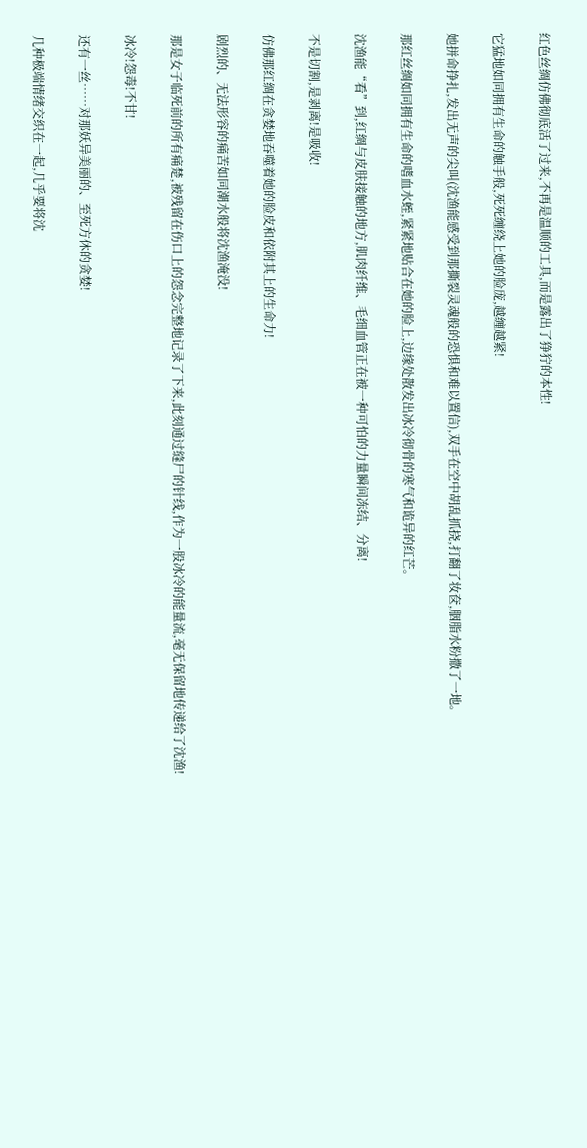红色丝绸仿佛彻底活了过来,不再是温顺的工具,而是露出了狰狞的本性!

它猛地如同拥有生命的触手般,死死缠绕上她的脸庞,越缠越紧!

她拼命挣扎,发出无声的尖叫(沈渔能感受到那撕裂灵魂般的恐惧和难以置信),双手在空中胡乱抓挠,打翻了妆奁,胭脂水粉撒了一地。

那红丝绸如同拥有生命的嗜血水蛭,紧紧地贴合在她的脸上,边缘处散发出冰冷彻骨的寒气和诡异的红芒。

沈渔能“看”到,红绸与皮肤接触的地方,肌肉纤维、毛细血管正在被一种可怕的力量瞬间冻结、分离!

不是切割,是剥离!是吸收!

仿佛那红绸在贪婪地吞噬着她的脸皮和依附其上的生命力!

剧烈的、无法形容的痛苦如同潮水般将沈渔淹没!

那是女子临死前的所有痛楚,被残留在伤口上的怨念完整地记录了下来,此刻通过缝尸的针线,作为一股冰冷的能量流,毫无保留地传递给了沈渔!

冰冷!怨毒!不甘!

还有一丝……对那妖异美丽的、至死方休的贪婪!

几种极端情绪交织在一起,几乎要将沈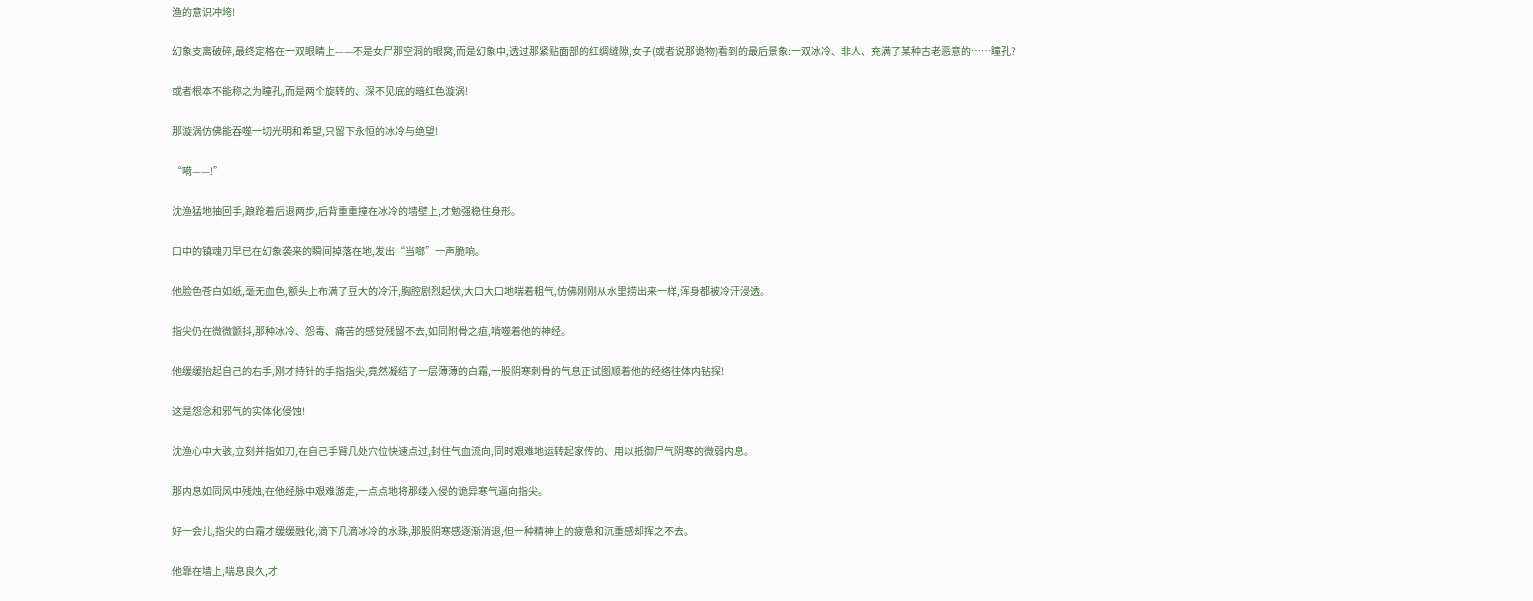渔的意识冲垮!

幻象支离破碎,最终定格在一双眼睛上——不是女尸那空洞的眼窝,而是幻象中,透过那紧贴面部的红绸缝隙,女子(或者说那诡物)看到的最后景象:一双冰冷、非人、充满了某种古老恶意的……瞳孔?

或者根本不能称之为瞳孔,而是两个旋转的、深不见底的暗红色漩涡!

那漩涡仿佛能吞噬一切光明和希望,只留下永恒的冰冷与绝望!

“嗬——!”

沈渔猛地抽回手,踉跄着后退两步,后背重重撞在冰冷的墙壁上,才勉强稳住身形。

口中的镇魂刀早已在幻象袭来的瞬间掉落在地,发出“当啷”一声脆响。

他脸色苍白如纸,毫无血色,额头上布满了豆大的冷汗,胸腔剧烈起伏,大口大口地喘着粗气,仿佛刚刚从水里捞出来一样,浑身都被冷汗浸透。

指尖仍在微微颤抖,那种冰冷、怨毒、痛苦的感觉残留不去,如同附骨之疽,啃噬着他的神经。

他缓缓抬起自己的右手,刚才持针的手指指尖,竟然凝结了一层薄薄的白霜,一股阴寒刺骨的气息正试图顺着他的经络往体内钻探!

这是怨念和邪气的实体化侵蚀!

沈渔心中大骇,立刻并指如刀,在自己手臂几处穴位快速点过,封住气血流向,同时艰难地运转起家传的、用以抵御尸气阴寒的微弱内息。

那内息如同风中残烛,在他经脉中艰难游走,一点点地将那缕入侵的诡异寒气逼向指尖。

好一会儿,指尖的白霜才缓缓融化,滴下几滴冰冷的水珠,那股阴寒感逐渐消退,但一种精神上的疲惫和沉重感却挥之不去。

他靠在墙上,喘息良久,才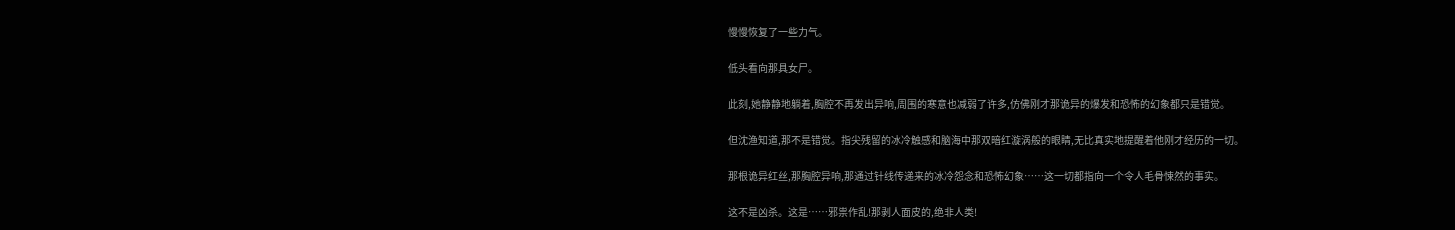慢慢恢复了一些力气。

低头看向那具女尸。

此刻,她静静地躺着,胸腔不再发出异响,周围的寒意也减弱了许多,仿佛刚才那诡异的爆发和恐怖的幻象都只是错觉。

但沈渔知道,那不是错觉。指尖残留的冰冷触感和脑海中那双暗红漩涡般的眼睛,无比真实地提醒着他刚才经历的一切。

那根诡异红丝,那胸腔异响,那通过针线传递来的冰冷怨念和恐怖幻象……这一切都指向一个令人毛骨悚然的事实。

这不是凶杀。这是……邪祟作乱!那剥人面皮的,绝非人类!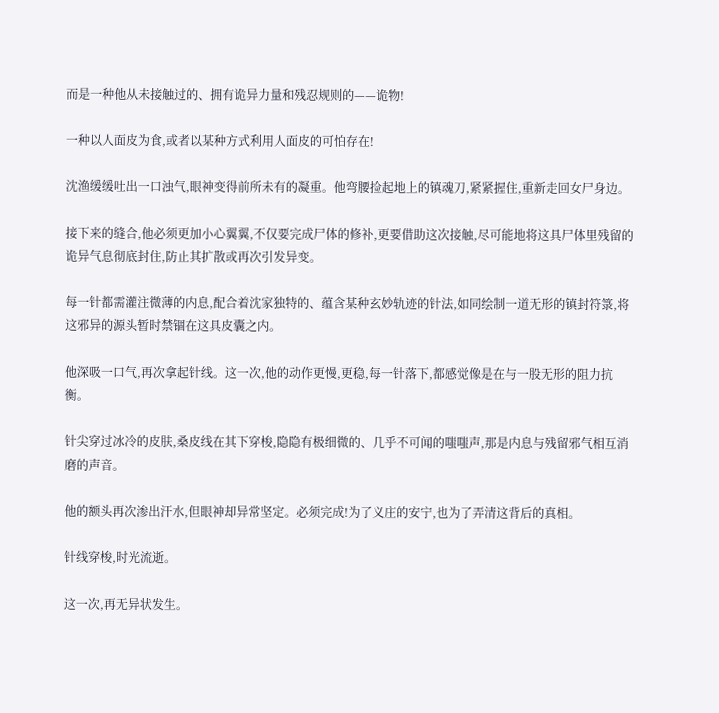而是一种他从未接触过的、拥有诡异力量和残忍规则的——诡物!

一种以人面皮为食,或者以某种方式利用人面皮的可怕存在!

沈渔缓缓吐出一口浊气,眼神变得前所未有的凝重。他弯腰捡起地上的镇魂刀,紧紧握住,重新走回女尸身边。

接下来的缝合,他必须更加小心翼翼,不仅要完成尸体的修补,更要借助这次接触,尽可能地将这具尸体里残留的诡异气息彻底封住,防止其扩散或再次引发异变。

每一针都需灌注微薄的内息,配合着沈家独特的、蕴含某种玄妙轨迹的针法,如同绘制一道无形的镇封符箓,将这邪异的源头暂时禁锢在这具皮囊之内。

他深吸一口气,再次拿起针线。这一次,他的动作更慢,更稳,每一针落下,都感觉像是在与一股无形的阻力抗衡。

针尖穿过冰冷的皮肤,桑皮线在其下穿梭,隐隐有极细微的、几乎不可闻的嗤嗤声,那是内息与残留邪气相互消磨的声音。

他的额头再次渗出汗水,但眼神却异常坚定。必须完成!为了义庄的安宁,也为了弄清这背后的真相。

针线穿梭,时光流逝。

这一次,再无异状发生。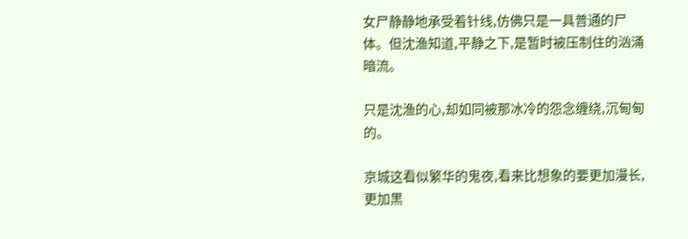女尸静静地承受着针线,仿佛只是一具普通的尸体。但沈渔知道,平静之下,是暂时被压制住的汹涌暗流。

只是沈渔的心,却如同被那冰冷的怨念缠绕,沉甸甸的。

京城这看似繁华的鬼夜,看来比想象的要更加漫长,更加黑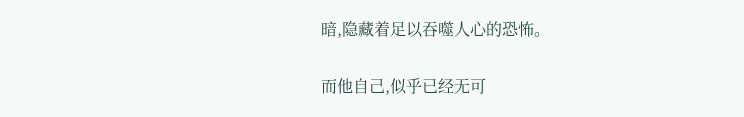暗,隐藏着足以吞噬人心的恐怖。

而他自己,似乎已经无可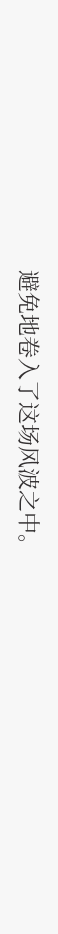避免地卷入了这场风波之中。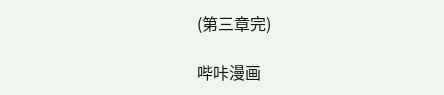(第三章完)

哔咔漫画